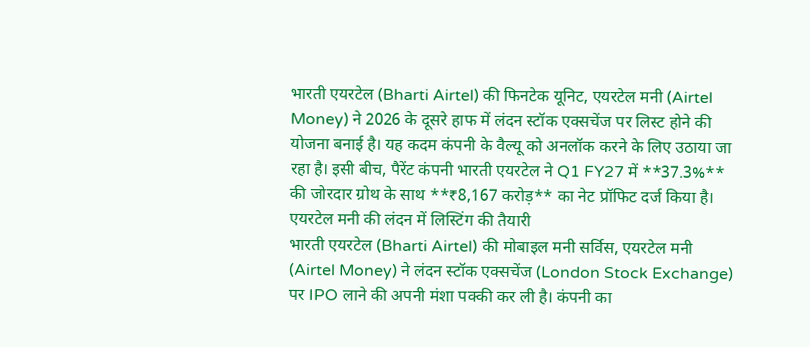भारती एयरटेल (Bharti Airtel) की फिनटेक यूनिट, एयरटेल मनी (Airtel Money) ने 2026 के दूसरे हाफ में लंदन स्टॉक एक्सचेंज पर लिस्ट होने की योजना बनाई है। यह कदम कंपनी के वैल्यू को अनलॉक करने के लिए उठाया जा रहा है। इसी बीच, पैरेंट कंपनी भारती एयरटेल ने Q1 FY27 में **37.3%** की जोरदार ग्रोथ के साथ **₹8,167 करोड़** का नेट प्रॉफिट दर्ज किया है।
एयरटेल मनी की लंदन में लिस्टिंग की तैयारी
भारती एयरटेल (Bharti Airtel) की मोबाइल मनी सर्विस, एयरटेल मनी (Airtel Money) ने लंदन स्टॉक एक्सचेंज (London Stock Exchange) पर IPO लाने की अपनी मंशा पक्की कर ली है। कंपनी का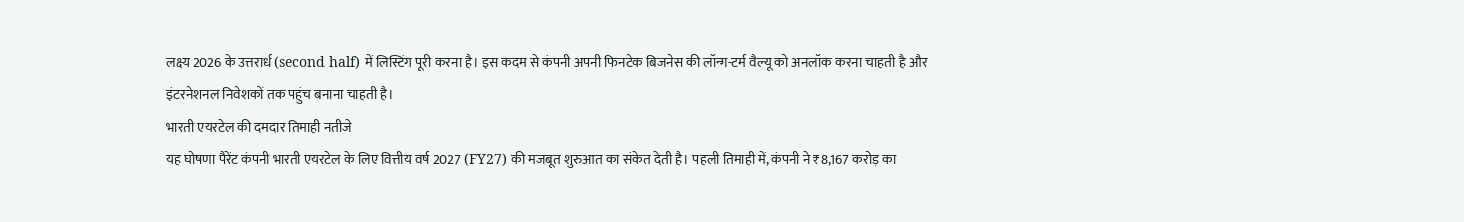लक्ष्य 2026 के उत्तरार्ध (second half) में लिस्टिंग पूरी करना है। इस कदम से कंपनी अपनी फिनटेक बिजनेस की लॉन्ग-टर्म वैल्यू को अनलॉक करना चाहती है और इंटरनेशनल निवेशकों तक पहुंच बनाना चाहती है।
भारती एयरटेल की दमदार तिमाही नतीजे
यह घोषणा पैरेंट कंपनी भारती एयरटेल के लिए वित्तीय वर्ष 2027 (FY27) की मजबूत शुरुआत का संकेत देती है। पहली तिमाही में, कंपनी ने ₹8,167 करोड़ का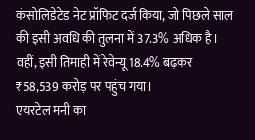कंसोलिडेटेड नेट प्रॉफिट दर्ज किया, जो पिछले साल की इसी अवधि की तुलना में 37.3% अधिक है। वहीं, इसी तिमाही में रेवेन्यू 18.4% बढ़कर ₹58,539 करोड़ पर पहुंच गया।
एयरटेल मनी का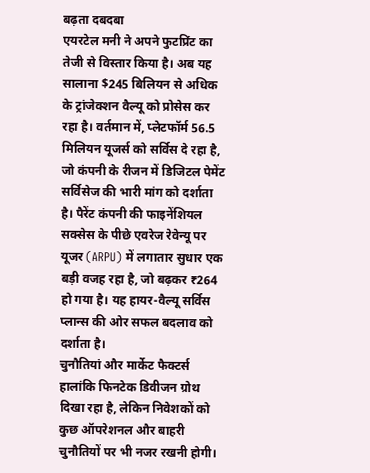बढ़ता दबदबा
एयरटेल मनी ने अपने फुटप्रिंट का तेजी से विस्तार किया है। अब यह सालाना $245 बिलियन से अधिक के ट्रांजेक्शन वैल्यू को प्रोसेस कर रहा है। वर्तमान में, प्लेटफॉर्म 56.5 मिलियन यूजर्स को सर्विस दे रहा है, जो कंपनी के रीजन में डिजिटल पेमेंट सर्विसेज की भारी मांग को दर्शाता है। पैरेंट कंपनी की फाइनेंशियल सक्सेस के पीछे एवरेज रेवेन्यू पर यूजर (ARPU) में लगातार सुधार एक बड़ी वजह रहा है, जो बढ़कर ₹264 हो गया है। यह हायर-वैल्यू सर्विस प्लान्स की ओर सफल बदलाव को दर्शाता है।
चुनौतियां और मार्केट फैक्टर्स
हालांकि फिनटेक डिवीजन ग्रोथ दिखा रहा है, लेकिन निवेशकों को कुछ ऑपरेशनल और बाहरी चुनौतियों पर भी नजर रखनी होगी।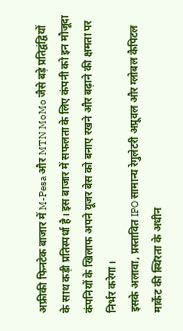अफ्रीकी फिनटेक बाजार में M-Pesa और MTN MoMo जैसे बड़े प्रतिद्वंद्वियों के साथ कड़ी प्रतिस्पर्धा है। इस बाजार में सफलता के लिए कंपनी को इन मौजूदा कंपनियों के खिलाफ अपने यूजर बेस को बनाए रखने और बढ़ाने की क्षमता पर निर्भर करेगा।
इसके अलावा, प्रस्तावित IPO सामान्य रेगुलेटरी अप्रूवल और ग्लोबल कैपिटल मार्केट की स्थिरता के अधीन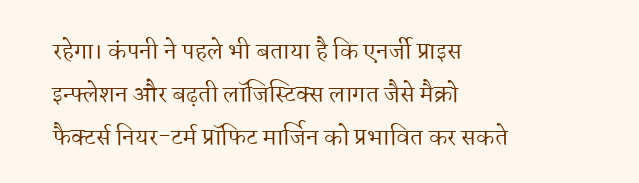रहेगा। कंपनी ने पहले भी बताया है कि एनर्जी प्राइस इन्फ्लेशन और बढ़ती लॉजिस्टिक्स लागत जैसे मैक्रो फैक्टर्स नियर-टर्म प्रॉफिट मार्जिन को प्रभावित कर सकते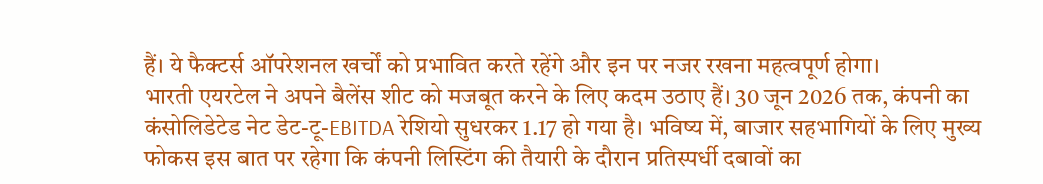हैं। ये फैक्टर्स ऑपरेशनल खर्चों को प्रभावित करते रहेंगे और इन पर नजर रखना महत्वपूर्ण होगा।
भारती एयरटेल ने अपने बैलेंस शीट को मजबूत करने के लिए कदम उठाए हैं। 30 जून 2026 तक, कंपनी का कंसोलिडेटेड नेट डेट-टू-EBITDA रेशियो सुधरकर 1.17 हो गया है। भविष्य में, बाजार सहभागियों के लिए मुख्य फोकस इस बात पर रहेगा कि कंपनी लिस्टिंग की तैयारी के दौरान प्रतिस्पर्धी दबावों का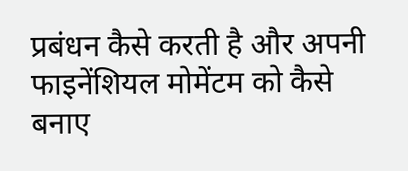प्रबंधन कैसे करती है और अपनी फाइनेंशियल मोमेंटम को कैसे बनाए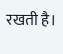रखती है।